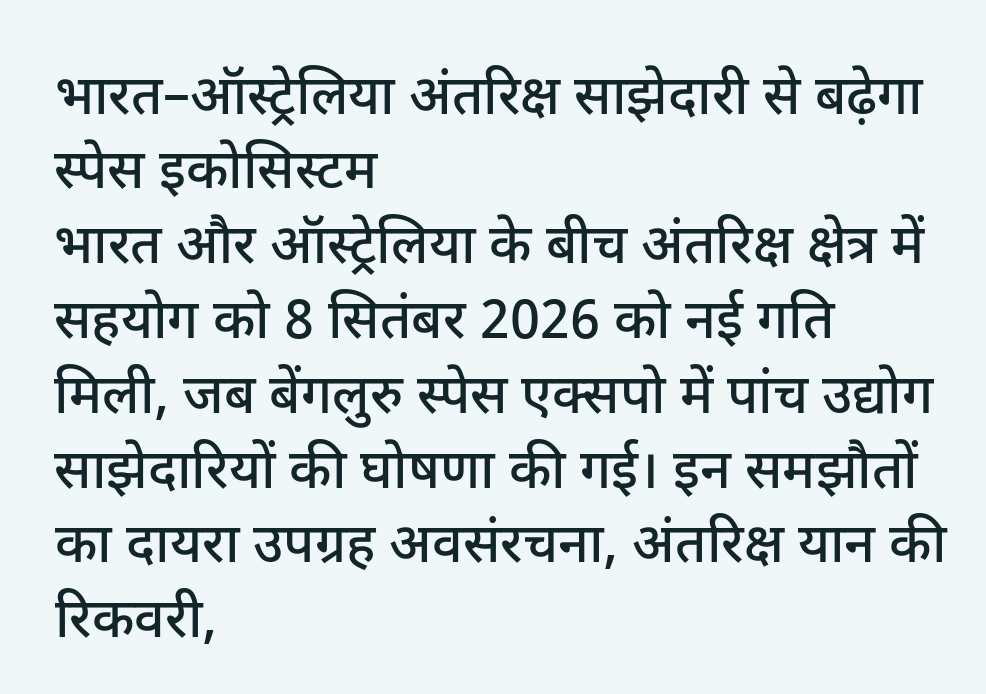भारत–ऑस्ट्रेलिया अंतरिक्ष साझेदारी से बढ़ेगा स्पेस इकोसिस्टम
भारत और ऑस्ट्रेलिया के बीच अंतरिक्ष क्षेत्र में सहयोग को 8 सितंबर 2026 को नई गति मिली, जब बेंगलुरु स्पेस एक्सपो में पांच उद्योग साझेदारियों की घोषणा की गई। इन समझौतों का दायरा उपग्रह अवसंरचना, अंतरिक्ष यान की रिकवरी,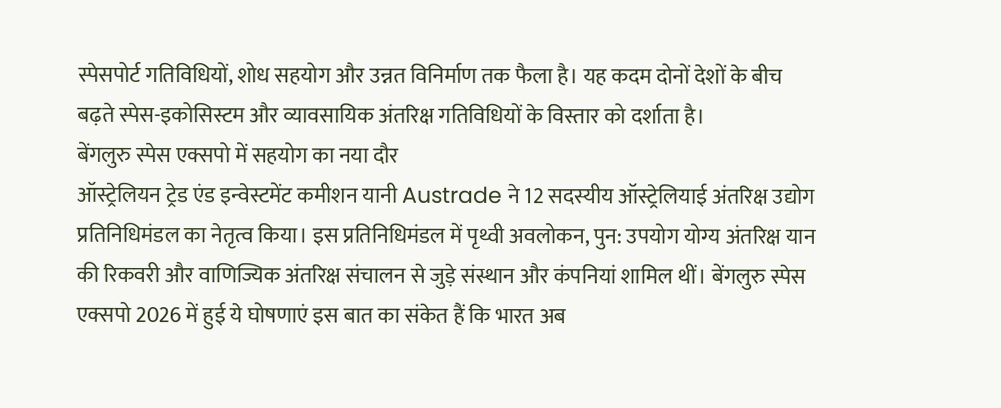स्पेसपोर्ट गतिविधियों, शोध सहयोग और उन्नत विनिर्माण तक फैला है। यह कदम दोनों देशों के बीच बढ़ते स्पेस-इकोसिस्टम और व्यावसायिक अंतरिक्ष गतिविधियों के विस्तार को दर्शाता है।
बेंगलुरु स्पेस एक्सपो में सहयोग का नया दौर
ऑस्ट्रेलियन ट्रेड एंड इन्वेस्टमेंट कमीशन यानी Austrade ने 12 सदस्यीय ऑस्ट्रेलियाई अंतरिक्ष उद्योग प्रतिनिधिमंडल का नेतृत्व किया। इस प्रतिनिधिमंडल में पृथ्वी अवलोकन, पुन: उपयोग योग्य अंतरिक्ष यान की रिकवरी और वाणिज्यिक अंतरिक्ष संचालन से जुड़े संस्थान और कंपनियां शामिल थीं। बेंगलुरु स्पेस एक्सपो 2026 में हुई ये घोषणाएं इस बात का संकेत हैं कि भारत अब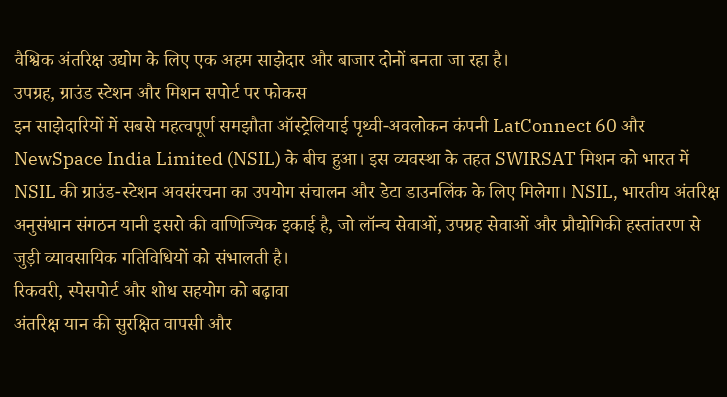वैश्विक अंतरिक्ष उद्योग के लिए एक अहम साझेदार और बाजार दोनों बनता जा रहा है।
उपग्रह, ग्राउंड स्टेशन और मिशन सपोर्ट पर फोकस
इन साझेदारियों में सबसे महत्वपूर्ण समझौता ऑस्ट्रेलियाई पृथ्वी-अवलोकन कंपनी LatConnect 60 और NewSpace India Limited (NSIL) के बीच हुआ। इस व्यवस्था के तहत SWIRSAT मिशन को भारत में NSIL की ग्राउंड-स्टेशन अवसंरचना का उपयोग संचालन और डेटा डाउनलिंक के लिए मिलेगा। NSIL, भारतीय अंतरिक्ष अनुसंधान संगठन यानी इसरो की वाणिज्यिक इकाई है, जो लॉन्च सेवाओं, उपग्रह सेवाओं और प्रौद्योगिकी हस्तांतरण से जुड़ी व्यावसायिक गतिविधियों को संभालती है।
रिकवरी, स्पेसपोर्ट और शोध सहयोग को बढ़ावा
अंतरिक्ष यान की सुरक्षित वापसी और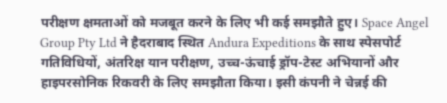परीक्षण क्षमताओं को मजबूत करने के लिए भी कई समझौते हुए। Space Angel Group Pty Ltd ने हैदराबाद स्थित Andura Expeditions के साथ स्पेसपोर्ट गतिविधियों, अंतरिक्ष यान परीक्षण, उच्च-ऊंचाई ड्रॉप-टेस्ट अभियानों और हाइपरसोनिक रिकवरी के लिए समझौता किया। इसी कंपनी ने चेन्नई की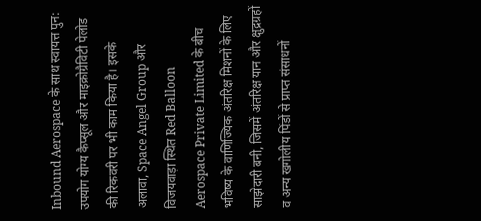Inbound Aerospace के साथ स्वायत्त पुन: उपयोग योग्य कैप्सूल और माइक्रोग्रैविटी पेलोड की रिकवरी पर भी काम किया है। इसके अलावा, Space Angel Group और विजयवाड़ा स्थित Red Balloon Aerospace Private Limited के बीच भविष्य के वाणिज्यिक अंतरिक्ष मिशनों के लिए साझेदारी बनी, जिसमें अंतरिक्ष यान और क्षुद्रग्रहों व अन्य खगोलीय पिंडों से प्राप्त संसाधनों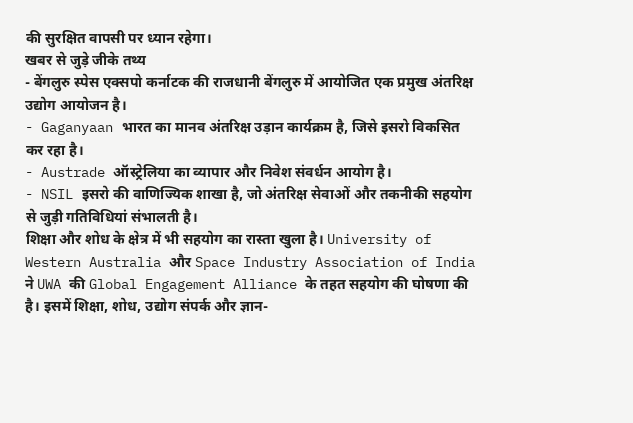की सुरक्षित वापसी पर ध्यान रहेगा।
खबर से जुड़े जीके तथ्य
- बेंगलुरु स्पेस एक्सपो कर्नाटक की राजधानी बेंगलुरु में आयोजित एक प्रमुख अंतरिक्ष उद्योग आयोजन है।
- Gaganyaan भारत का मानव अंतरिक्ष उड़ान कार्यक्रम है, जिसे इसरो विकसित कर रहा है।
- Austrade ऑस्ट्रेलिया का व्यापार और निवेश संवर्धन आयोग है।
- NSIL इसरो की वाणिज्यिक शाखा है, जो अंतरिक्ष सेवाओं और तकनीकी सहयोग से जुड़ी गतिविधियां संभालती है।
शिक्षा और शोध के क्षेत्र में भी सहयोग का रास्ता खुला है। University of Western Australia और Space Industry Association of India ने UWA की Global Engagement Alliance के तहत सहयोग की घोषणा की है। इसमें शिक्षा, शोध, उद्योग संपर्क और ज्ञान-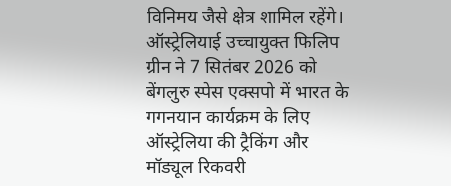विनिमय जैसे क्षेत्र शामिल रहेंगे।
ऑस्ट्रेलियाई उच्चायुक्त फिलिप ग्रीन ने 7 सितंबर 2026 को बेंगलुरु स्पेस एक्सपो में भारत के गगनयान कार्यक्रम के लिए ऑस्ट्रेलिया की ट्रैकिंग और मॉड्यूल रिकवरी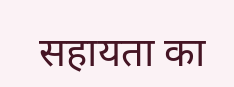सहायता का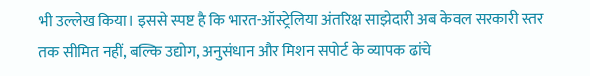भी उल्लेख किया। इससे स्पष्ट है कि भारत-ऑस्ट्रेलिया अंतरिक्ष साझेदारी अब केवल सरकारी स्तर तक सीमित नहीं, बल्कि उद्योग, अनुसंधान और मिशन सपोर्ट के व्यापक ढांचे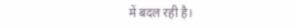में बदल रही है।